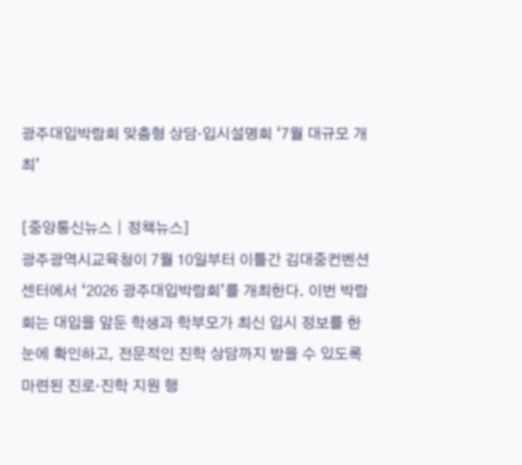광주대입박람회 맞춤형 상담·입시설명회 ‘7월 대규모 개최’

[중앙통신뉴스│정책뉴스]
광주광역시교육청이 7월 10일부터 이틀간 김대중컨벤션센터에서 ‘2026 광주대입박람회’를 개최한다. 이번 박람회는 대입을 앞둔 학생과 학부모가 최신 입시 정보를 한눈에 확인하고, 전문적인 진학 상담까지 받을 수 있도록 마련된 진로·진학 지원 행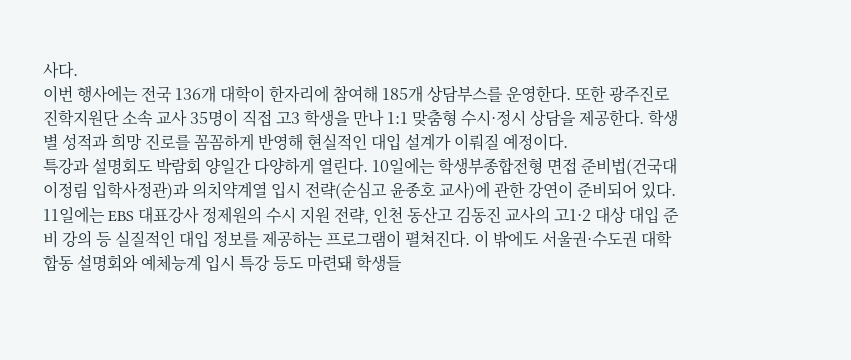사다.
이번 행사에는 전국 136개 대학이 한자리에 참여해 185개 상담부스를 운영한다. 또한 광주진로진학지원단 소속 교사 35명이 직접 고3 학생을 만나 1:1 맞춤형 수시·정시 상담을 제공한다. 학생별 성적과 희망 진로를 꼼꼼하게 반영해 현실적인 대입 설계가 이뤄질 예정이다.
특강과 설명회도 박람회 양일간 다양하게 열린다. 10일에는 학생부종합전형 면접 준비법(건국대 이정림 입학사정관)과 의치약계열 입시 전략(순심고 윤종호 교사)에 관한 강연이 준비되어 있다.
11일에는 EBS 대표강사 정제원의 수시 지원 전략, 인천 동산고 김동진 교사의 고1·2 대상 대입 준비 강의 등 실질적인 대입 정보를 제공하는 프로그램이 펼쳐진다. 이 밖에도 서울권·수도권 대학 합동 설명회와 예체능계 입시 특강 등도 마련돼 학생들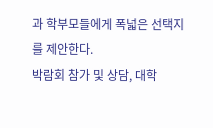과 학부모들에게 폭넓은 선택지를 제안한다.
박람회 참가 및 상담, 대학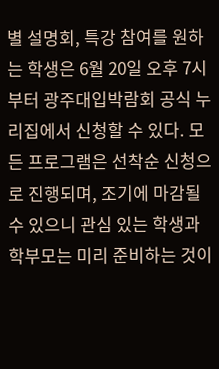별 설명회, 특강 참여를 원하는 학생은 6월 20일 오후 7시부터 광주대입박람회 공식 누리집에서 신청할 수 있다. 모든 프로그램은 선착순 신청으로 진행되며, 조기에 마감될 수 있으니 관심 있는 학생과 학부모는 미리 준비하는 것이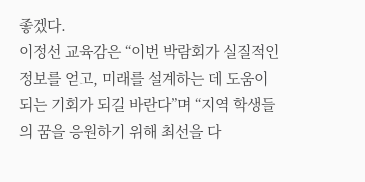좋겠다.
이정선 교육감은 “이번 박람회가 실질적인 정보를 얻고, 미래를 설계하는 데 도움이 되는 기회가 되길 바란다”며 “지역 학생들의 꿈을 응원하기 위해 최선을 다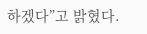하겠다”고 밝혔다.